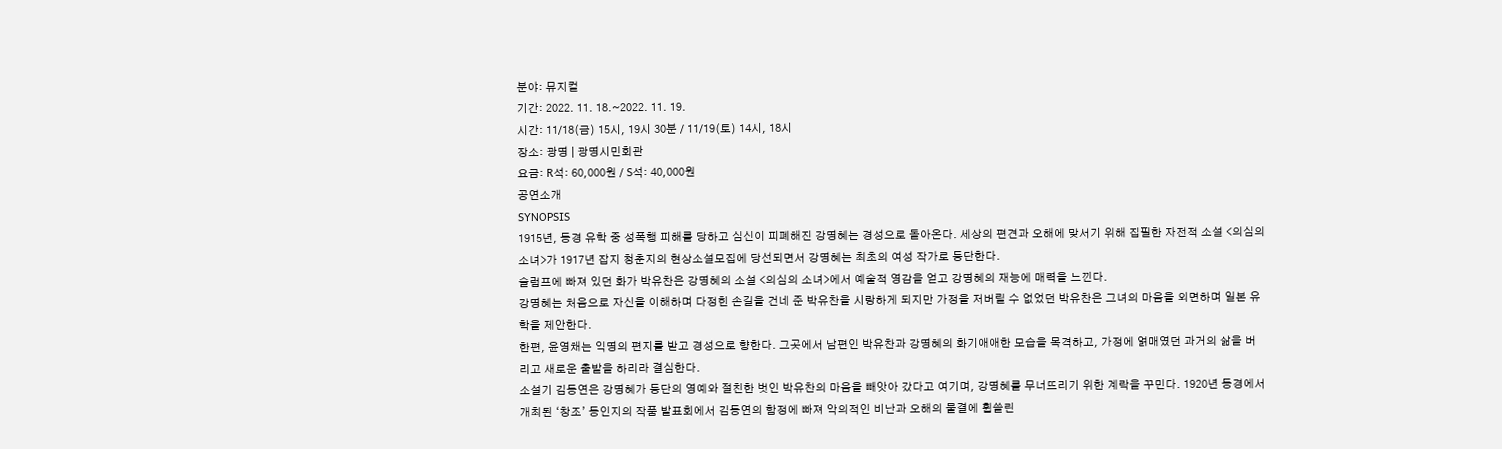분야: 뮤지컬
기간: 2022. 11. 18.~2022. 11. 19.
시간: 11/18(금) 15시, 19시 30분 / 11/19(토) 14시, 18시
장소: 광명 | 광명시민회관
요금: R석: 60,000원 / S석: 40,000원
공연소개
SYNOPSIS
1915년, 동경 유학 중 성폭행 피해를 당하고 심신이 피폐해진 강명혜는 경성으로 돌아온다. 세상의 편견과 오해에 맞서기 위해 집필한 자전적 소설 <의심의 소녀>가 1917년 잡지 청춘지의 현상소설모집에 당선되면서 강명혜는 최초의 여성 작가로 등단한다.
슬럼프에 빠져 있던 화가 박유찬은 강명혜의 소설 <의심의 소녀>에서 예술적 영감을 얻고 강명혜의 재능에 매력을 느낀다.
강명혜는 처음으로 자신을 이해하며 다정힌 손길을 건네 준 박유찬을 시랑하게 되지만 가정을 저버릴 수 없었던 박유찬은 그녀의 마음을 외면하며 일본 유학을 제안한다.
한편, 윤영채는 익명의 편지를 받고 경성으로 향한다. 그곳에서 남편인 박유찬과 강명혜의 화기애애한 모습을 목격하고, 가정에 얽매였던 과거의 삶을 버리고 새로운 출발을 하리라 결심한다.
소설기 김동연은 강명혜가 등단의 영예와 절친한 벗인 박유찬의 마음을 빼앗아 갔다고 여기며, 강명혜를 무너뜨리기 위한 계락을 꾸민다. 1920년 동경에서 개최된 ‘창조’ 동인지의 작품 발표회에서 김동연의 함정에 빠져 악의적인 비난과 오해의 물결에 휩쓸린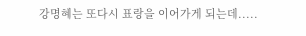강명혜는 또다시 표랑을 이어가게 되는데.....